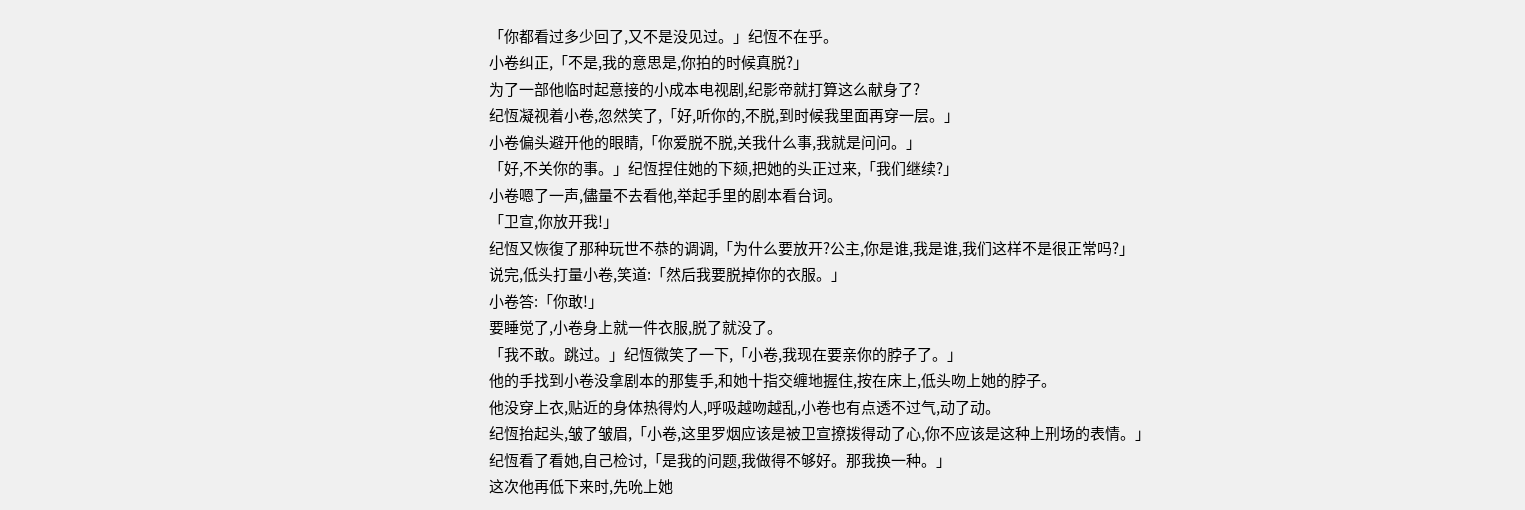「你都看过多少回了,又不是没见过。」纪恆不在乎。
小卷纠正,「不是,我的意思是,你拍的时候真脱?」
为了一部他临时起意接的小成本电视剧,纪影帝就打算这么献身了?
纪恆凝视着小卷,忽然笑了,「好,听你的,不脱,到时候我里面再穿一层。」
小卷偏头避开他的眼睛,「你爱脱不脱,关我什么事,我就是问问。」
「好,不关你的事。」纪恆捏住她的下颏,把她的头正过来,「我们继续?」
小卷嗯了一声,儘量不去看他,举起手里的剧本看台词。
「卫宣,你放开我!」
纪恆又恢復了那种玩世不恭的调调,「为什么要放开?公主,你是谁,我是谁,我们这样不是很正常吗?」
说完,低头打量小卷,笑道:「然后我要脱掉你的衣服。」
小卷答:「你敢!」
要睡觉了,小卷身上就一件衣服,脱了就没了。
「我不敢。跳过。」纪恆微笑了一下,「小卷,我现在要亲你的脖子了。」
他的手找到小卷没拿剧本的那隻手,和她十指交缠地握住,按在床上,低头吻上她的脖子。
他没穿上衣,贴近的身体热得灼人,呼吸越吻越乱,小卷也有点透不过气,动了动。
纪恆抬起头,皱了皱眉,「小卷,这里罗烟应该是被卫宣撩拨得动了心,你不应该是这种上刑场的表情。」
纪恆看了看她,自己检讨,「是我的问题,我做得不够好。那我换一种。」
这次他再低下来时,先吮上她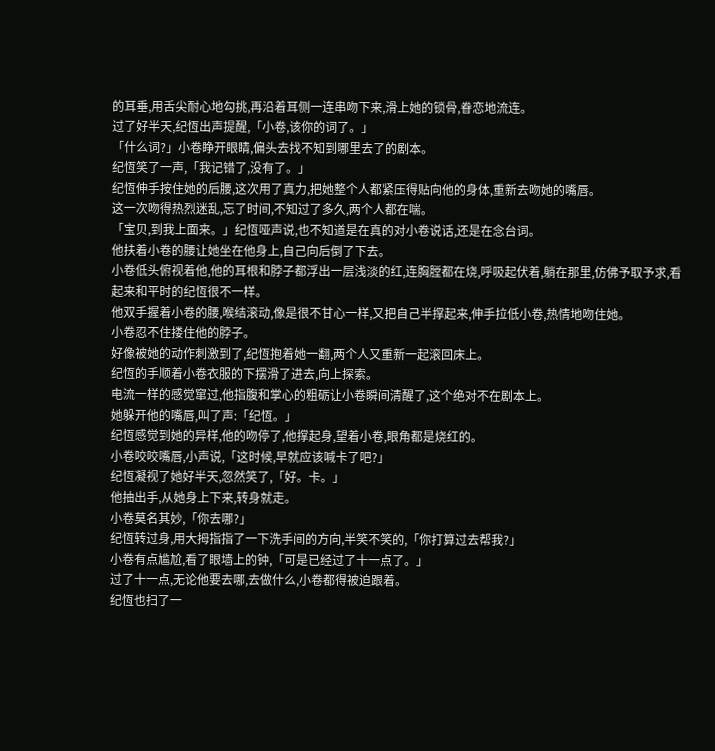的耳垂,用舌尖耐心地勾挑,再沿着耳侧一连串吻下来,滑上她的锁骨,眷恋地流连。
过了好半天,纪恆出声提醒,「小卷,该你的词了。」
「什么词?」小卷睁开眼睛,偏头去找不知到哪里去了的剧本。
纪恆笑了一声,「我记错了,没有了。」
纪恆伸手按住她的后腰,这次用了真力,把她整个人都紧压得贴向他的身体,重新去吻她的嘴唇。
这一次吻得热烈迷乱,忘了时间,不知过了多久,两个人都在喘。
「宝贝,到我上面来。」纪恆哑声说,也不知道是在真的对小卷说话,还是在念台词。
他扶着小卷的腰让她坐在他身上,自己向后倒了下去。
小卷低头俯视着他,他的耳根和脖子都浮出一层浅淡的红,连胸膛都在烧,呼吸起伏着,躺在那里,仿佛予取予求,看起来和平时的纪恆很不一样。
他双手握着小卷的腰,喉结滚动,像是很不甘心一样,又把自己半撑起来,伸手拉低小卷,热情地吻住她。
小卷忍不住搂住他的脖子。
好像被她的动作刺激到了,纪恆抱着她一翻,两个人又重新一起滚回床上。
纪恆的手顺着小卷衣服的下摆滑了进去,向上探索。
电流一样的感觉窜过,他指腹和掌心的粗砺让小卷瞬间清醒了,这个绝对不在剧本上。
她躲开他的嘴唇,叫了声:「纪恆。」
纪恆感觉到她的异样,他的吻停了,他撑起身,望着小卷,眼角都是烧红的。
小卷咬咬嘴唇,小声说,「这时候,早就应该喊卡了吧?」
纪恆凝视了她好半天,忽然笑了,「好。卡。」
他抽出手,从她身上下来,转身就走。
小卷莫名其妙,「你去哪?」
纪恆转过身,用大拇指指了一下洗手间的方向,半笑不笑的,「你打算过去帮我?」
小卷有点尴尬,看了眼墙上的钟,「可是已经过了十一点了。」
过了十一点,无论他要去哪,去做什么,小卷都得被迫跟着。
纪恆也扫了一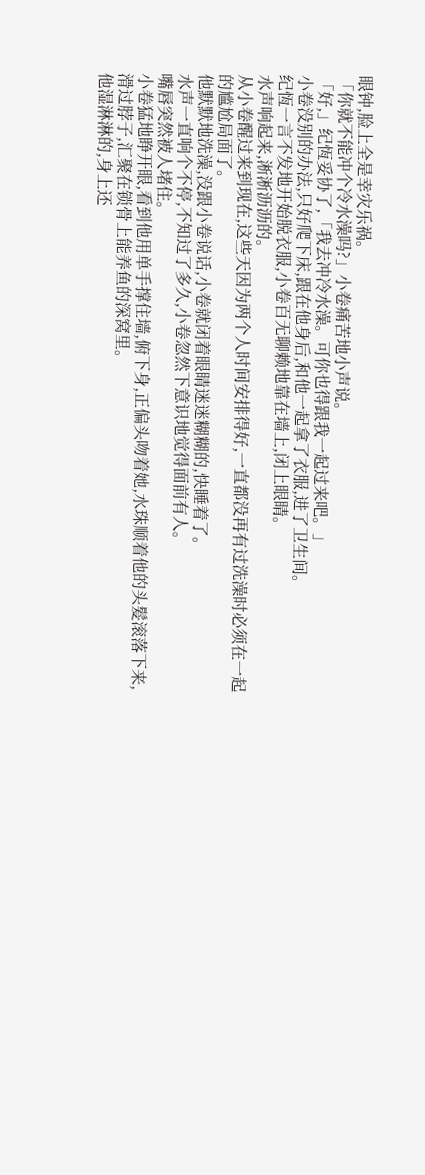眼钟,脸上全是幸灾乐祸。
「你就不能冲个冷水澡吗?」小卷痛苦地小声说。
「好,」纪恆妥协了,「我去冲冷水澡。可你也得跟我一起过来吧。」
小卷没别的办法,只好爬下床,跟在他身后,和他一起拿了衣服,进了卫生间。
纪恆一言不发地开始脱衣服,小卷百无聊赖地靠在墙上,闭上眼睛。
水声响起来,淅淅沥沥的。
从小卷醒过来到现在,这些天因为两个人时间安排得好,一直都没再有过洗澡时必须在一起的尴尬局面了。
他默默地洗澡,没跟小卷说话,小卷就闭着眼睛迷迷糊糊的,快睡着了。
水声一直响个不停,不知过了多久,小卷忽然下意识地觉得面前有人。
嘴唇突然被人堵住。
小卷猛地睁开眼,看到他用单手撑住墙,俯下身,正偏头吻着她,水珠顺着他的头髮滚落下来,滑过脖子,汇聚在锁骨上能养鱼的深窝里。
他湿淋淋的,身上还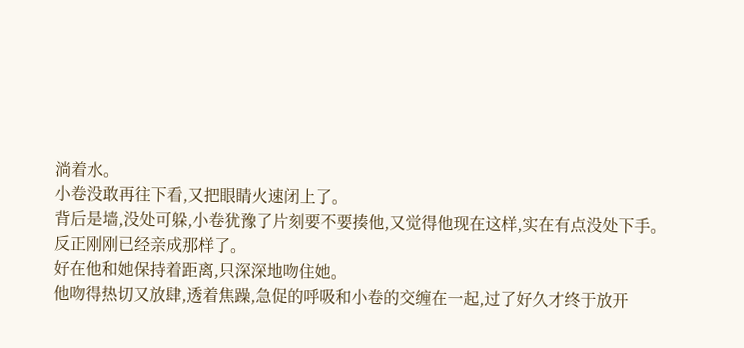淌着水。
小卷没敢再往下看,又把眼睛火速闭上了。
背后是墙,没处可躲,小卷犹豫了片刻要不要揍他,又觉得他现在这样,实在有点没处下手。
反正刚刚已经亲成那样了。
好在他和她保持着距离,只深深地吻住她。
他吻得热切又放肆,透着焦躁,急促的呼吸和小卷的交缠在一起,过了好久才终于放开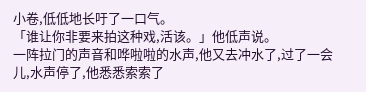小卷,低低地长吁了一口气。
「谁让你非要来拍这种戏,活该。」他低声说。
一阵拉门的声音和哗啦啦的水声,他又去冲水了,过了一会儿,水声停了,他悉悉索索了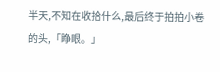半天,不知在收拾什么,最后终于拍拍小卷的头,「睁眼。」